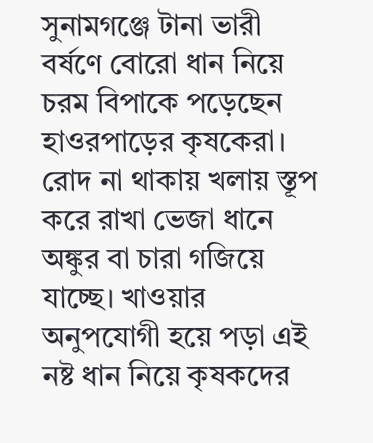সুনামগঞ্জে টানা ভারী বর্ষণে বোরো ধান নিয়ে চরম বিপাকে পড়েছেন হাওরপাড়ের কৃষকেরা। রোদ না থাকায় খলায় স্তূপ করে রাখা ভেজা ধানে অঙ্কুর বা চারা গজিয়ে যাচ্ছে। খাওয়ার অনুপযোগী হয়ে পড়া এই নষ্ট ধান নিয়ে কৃষকদের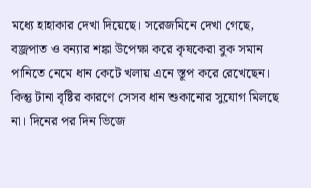মধ্যে হাহাকার দেখা দিয়েছে। সরেজমিনে দেখা গেছে, বজ্রপাত ও বন্যার শঙ্কা উপেক্ষা করে কৃষকেরা বুক সমান পানিতে নেমে ধান কেটে খলায় এনে স্তূপ করে রেখেছেন। কিন্তু টানা বৃষ্টির কারণে সেসব ধান শুকানোর সুযোগ মিলছে না। দিনের পর দিন ভিজে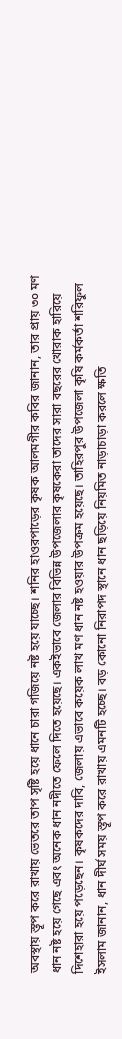অবস্থায় স্তূপ করে রাখায় ভেতরে তাপ সৃষ্টি হয়ে ধানে চারা গজিয়ে নষ্ট হয়ে যাচ্ছে। শনির হাওরপাড়ের কৃষক আলমগীর কবির জানান, তার প্রায় ৩০ মণ ধান নষ্ট হয়ে গেছে এবং অনেক ধান নদীতে ফেলে দিতে হয়েছে। একইভাবে জেলার বিভিন্ন উপজেলার কৃষকেরা তাদের সারা বছরের খোরাক হারিয়ে দিশেহারা হয়ে পড়েছেন। কৃষকদের দাবি, জেলায় এভাবে কয়েক লাখ মণ ধান নষ্ট হওয়ার উপক্রম হয়েছে। তাহিরপুর উপজেলা কৃষি কর্মকর্তা শরিফুল ইসলাম জানান, ধান দীর্ঘ সময় স্তূপ করে রাখায় এমনটি হচ্ছে। বড় কোনো নিরাপদ স্থানে ধান ছড়িয়ে নিয়মিত নাড়াচাড়া করলে ক্ষতি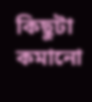কিছুটা কমানো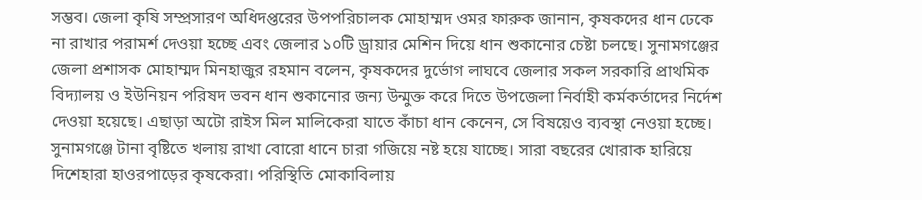সম্ভব। জেলা কৃষি সম্প্রসারণ অধিদপ্তরের উপপরিচালক মোহাম্মদ ওমর ফারুক জানান, কৃষকদের ধান ঢেকে না রাখার পরামর্শ দেওয়া হচ্ছে এবং জেলার ১০টি ড্রায়ার মেশিন দিয়ে ধান শুকানোর চেষ্টা চলছে। সুনামগঞ্জের জেলা প্রশাসক মোহাম্মদ মিনহাজুর রহমান বলেন, কৃষকদের দুর্ভোগ লাঘবে জেলার সকল সরকারি প্রাথমিক বিদ্যালয় ও ইউনিয়ন পরিষদ ভবন ধান শুকানোর জন্য উন্মুক্ত করে দিতে উপজেলা নির্বাহী কর্মকর্তাদের নির্দেশ দেওয়া হয়েছে। এছাড়া অটো রাইস মিল মালিকেরা যাতে কাঁচা ধান কেনেন, সে বিষয়েও ব্যবস্থা নেওয়া হচ্ছে।
সুনামগঞ্জে টানা বৃষ্টিতে খলায় রাখা বোরো ধানে চারা গজিয়ে নষ্ট হয়ে যাচ্ছে। সারা বছরের খোরাক হারিয়ে দিশেহারা হাওরপাড়ের কৃষকেরা। পরিস্থিতি মোকাবিলায়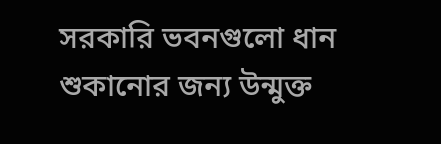সরকারি ভবনগুলো ধান শুকানোর জন্য উন্মুক্ত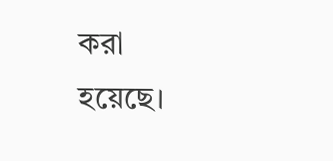করা হয়েছে।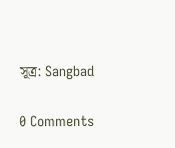সূত্র: Sangbad

0 Comments